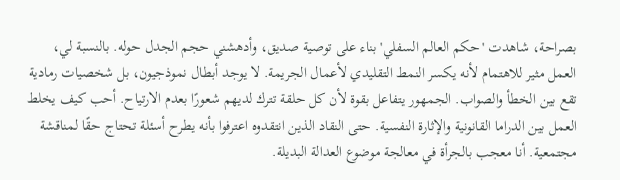بصراحة، شاهدت 'حكم العالم السفلي' بناء على توصية صديق، وأدهشني حجم الجدل حوله. بالنسبة لي، العمل مثير للاهتمام لأنه يكسر النمط التقليدي لأعمال الجريمة. لا يوجد أبطال نموذجيون، بل شخصيات رمادية تقع بين الخطأ والصواب. الجمهور يتفاعل بقوة لأن كل حلقة تترك لديهم شعورًا بعدم الارتياح. أحب كيف يخلط العمل بين الدراما القانونية والإثارة النفسية. حتى النقاد الذين انتقدوه اعترفوا بأنه يطرح أسئلة تحتاج حقًا لمناقشة مجتمعية. أنا معجب بالجرأة في معالجة موضوع العدالة البديلة.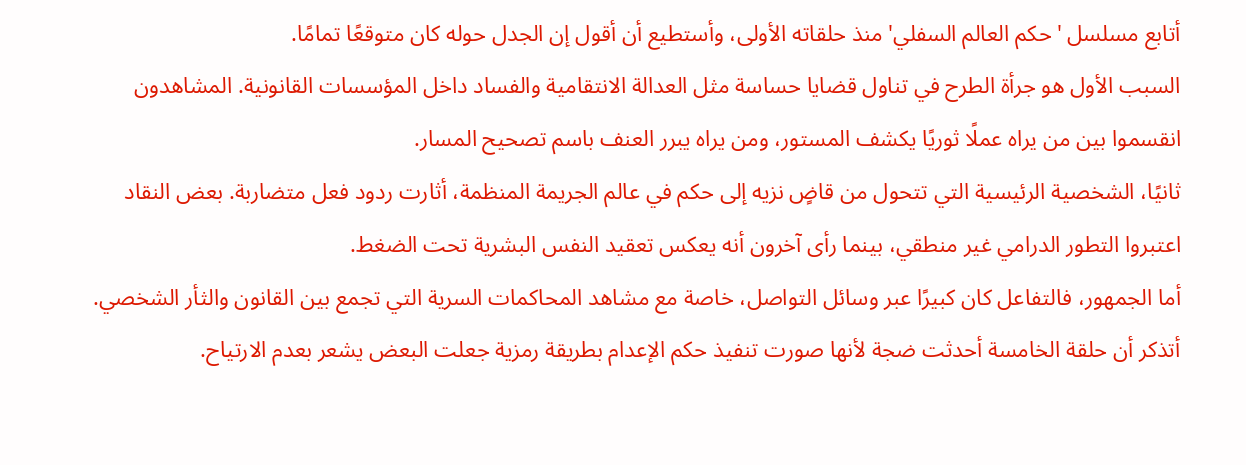أتابع مسلسل 'حكم العالم السفلي' منذ حلقاته الأولى، وأستطيع أن أقول إن الجدل حوله كان متوقعًا تمامًا.
السبب الأول هو جرأة الطرح في تناول قضايا حساسة مثل العدالة الانتقامية والفساد داخل المؤسسات القانونية. المشاهدون انقسموا بين من يراه عملًا ثوريًا يكشف المستور، ومن يراه يبرر العنف باسم تصحيح المسار.
ثانيًا، الشخصية الرئيسية التي تتحول من قاضٍ نزيه إلى حكم في عالم الجريمة المنظمة، أثارت ردود فعل متضاربة. بعض النقاد اعتبروا التطور الدرامي غير منطقي، بينما رأى آخرون أنه يعكس تعقيد النفس البشرية تحت الضغط.
أما الجمهور، فالتفاعل كان كبيرًا عبر وسائل التواصل، خاصة مع مشاهد المحاكمات السرية التي تجمع بين القانون والثأر الشخصي. أتذكر أن حلقة الخامسة أحدثت ضجة لأنها صورت تنفيذ حكم الإعدام بطريقة رمزية جعلت البعض يشعر بعدم الارتياح.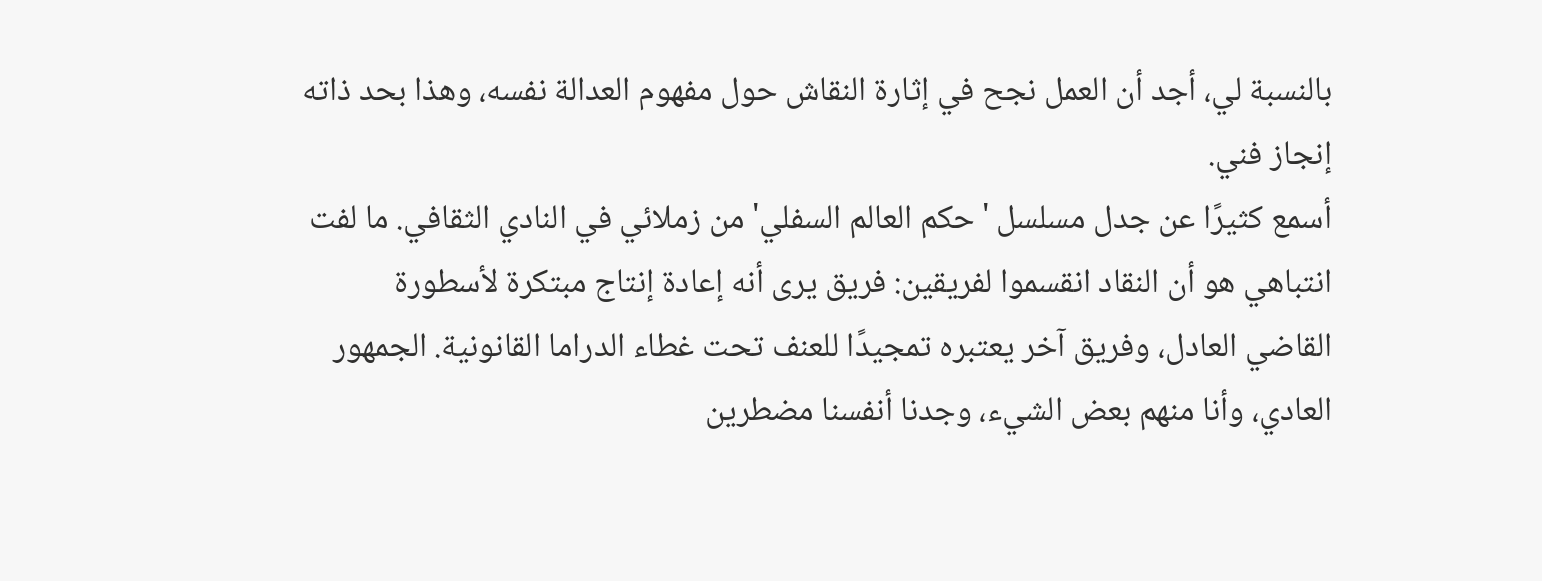بالنسبة لي، أجد أن العمل نجح في إثارة النقاش حول مفهوم العدالة نفسه، وهذا بحد ذاته إنجاز فني.
أسمع كثيرًا عن جدل مسلسل 'حكم العالم السفلي' من زملائي في النادي الثقافي. ما لفت انتباهي هو أن النقاد انقسموا لفريقين: فريق يرى أنه إعادة إنتاج مبتكرة لأسطورة القاضي العادل، وفريق آخر يعتبره تمجيدًا للعنف تحت غطاء الدراما القانونية. الجمهور العادي، وأنا منهم بعض الشيء، وجدنا أنفسنا مضطرين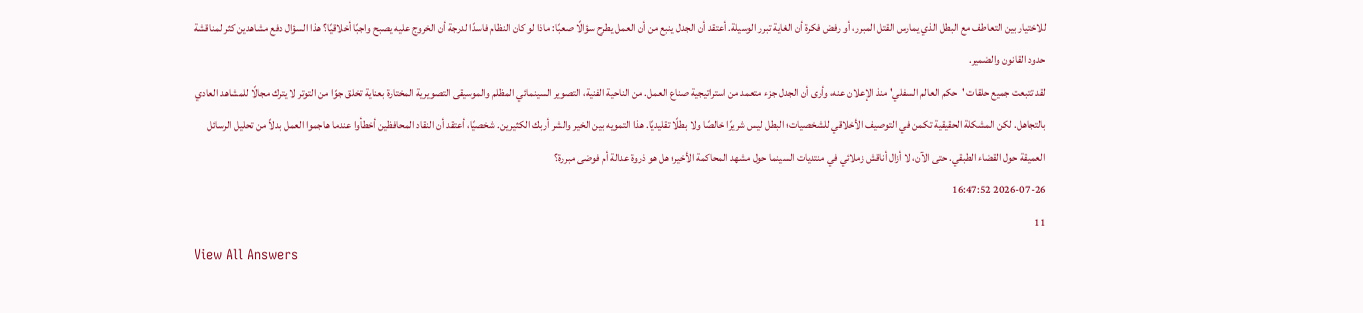للاختيار بين التعاطف مع البطل الذي يمارس القتل المبرر، أو رفض فكرة أن الغاية تبرر الوسيلة. أعتقد أن الجدل ينبع من أن العمل يطرح سؤالًا صعبًا: ماذا لو كان النظام فاسدًا لدرجة أن الخروج عليه يصبح واجبًا أخلاقيًا؟ هذا السؤال دفع مشاهدين كثر لمناقشة حدود القانون والضمير.
لقد تتبعت جميع حلقات 'حكم العالم السفلي' منذ الإعلان عنه، وأرى أن الجدل جزء متعمد من استراتيجية صناع العمل. من الناحية الفنية، التصوير السينمائي المظلم والموسيقى التصويرية المختارة بعناية تخلق جوًا من التوتر لا يترك مجالًا للمشاهد العادي بالتجاهل. لكن المشكلة الحقيقية تكمن في التوصيف الأخلاقي للشخصيات؛ البطل ليس شريرًا خالصًا ولا بطلًا تقليديًا. هذا التمويه بين الخير والشر أربك الكثيرين. شخصيًا، أعتقد أن النقاد المحافظين أخطأوا عندما هاجموا العمل بدلاً من تحليل الرسائل العميقة حول القضاء الطبقي. حتى الآن، لا أزال أناقش زملائي في منتديات السينما حول مشهد المحاكمة الأخير؛ هل هو ذروة عدالة أم فوضى مبررة؟
2026-07-26 16:47:52
11
View All Answers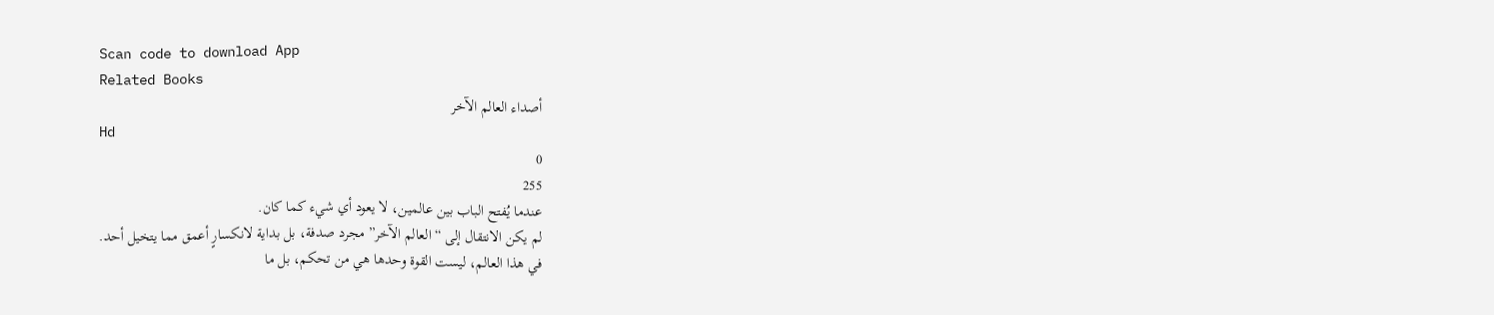Scan code to download App
Related Books
أصداء العالم الآخر
Hd
0
255
عندما يُفتح الباب بين عالمين، لا يعود أي شيء كما كان.
لم يكن الانتقال إلى “العالم الآخر” مجرد صدفة، بل بداية لانكسارٍ أعمق مما يتخيل أحد.
في هذا العالم، ليست القوة وحدها هي من تحكم، بل ما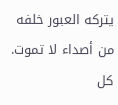يتركه العبور خلفه من أصداء لا تموت. كل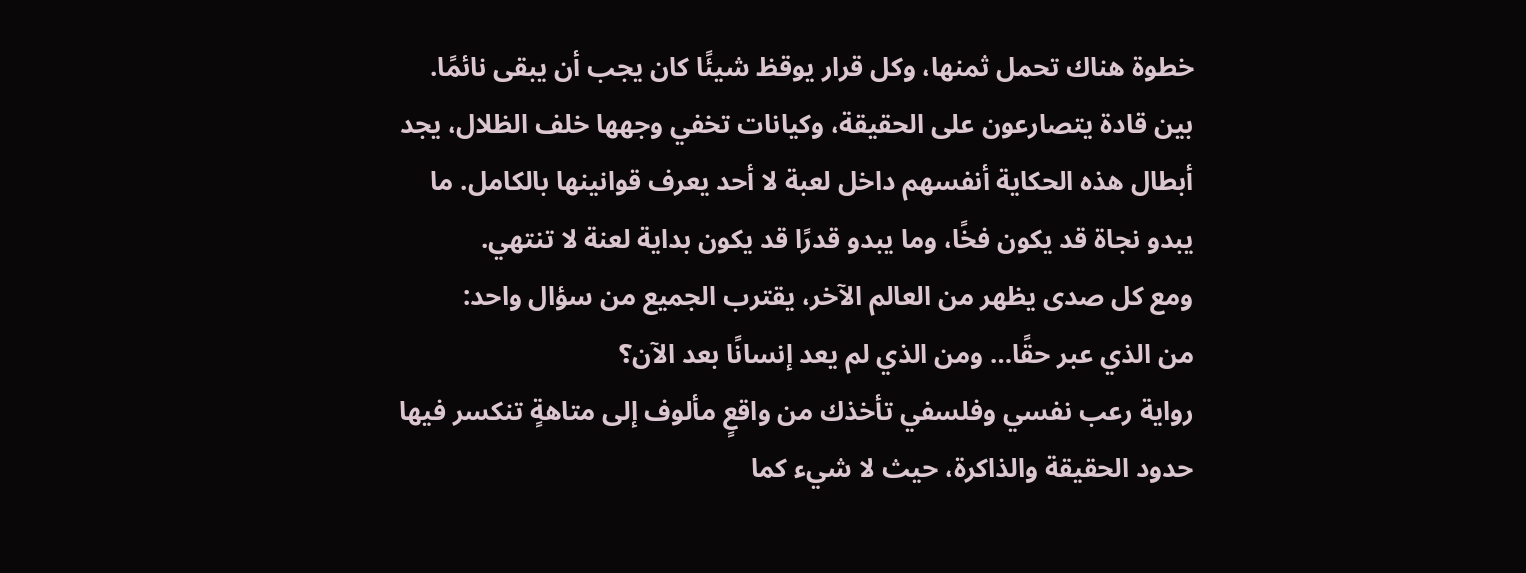خطوة هناك تحمل ثمنها، وكل قرار يوقظ شيئًا كان يجب أن يبقى نائمًا.
بين قادة يتصارعون على الحقيقة، وكيانات تخفي وجهها خلف الظلال، يجد أبطال هذه الحكاية أنفسهم داخل لعبة لا أحد يعرف قوانينها بالكامل. ما يبدو نجاة قد يكون فخًا، وما يبدو قدرًا قد يكون بداية لعنة لا تنتهي.
ومع كل صدى يظهر من العالم الآخر، يقترب الجميع من سؤال واحد:
من الذي عبر حقًا… ومن الذي لم يعد إنسانًا بعد الآن؟
رواية رعب نفسي وفلسفي تأخذك من واقعٍ مألوف إلى متاهةٍ تنكسر فيها حدود الحقيقة والذاكرة، حيث لا شيء كما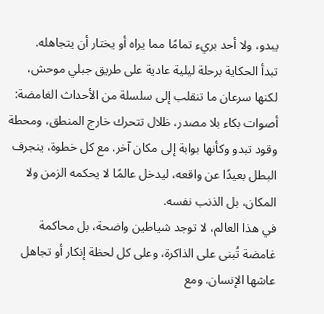يبدو، ولا أحد بريء تمامًا مما يراه أو يختار أن يتجاهله.
تبدأ الحكاية برحلة ليلية عادية على طريق جبلي موحش، لكنها سرعان ما تنقلب إلى سلسلة من الأحداث الغامضة: أصوات بكاء بلا مصدر، ظلال تتحرك خارج المنطق، ومحطة وقود تبدو وكأنها بوابة إلى مكان آخر. مع كل خطوة، ينجرف البطل بعيدًا عن واقعه، ليدخل عالمًا لا يحكمه الزمن ولا المكان، بل الذنب نفسه.
في هذا العالم، لا توجد شياطين واضحة، بل محاكمة غامضة تُبنى على الذاكرة، وعلى كل لحظة إنكار أو تجاهل عاشها الإنسان. ومع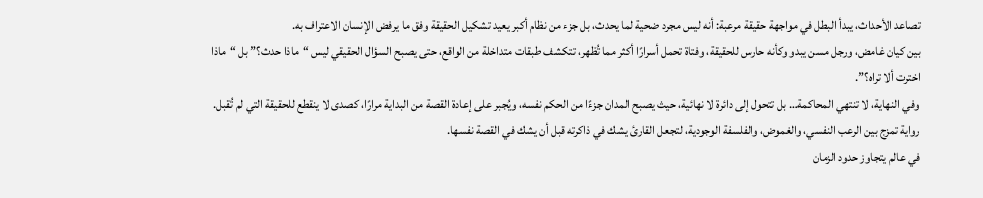تصاعد الأحداث، يبدأ البطل في مواجهة حقيقة مرعبة: أنه ليس مجرد ضحية لما يحدث، بل جزء من نظام أكبر يعيد تشكيل الحقيقة وفق ما يرفض الإنسان الاعتراف به.
بين كيان غامض، ورجل مسن يبدو وكأنه حارس للحقيقة، وفتاة تحمل أسرارًا أكثر مما تُظهر، تتكشف طبقات متداخلة من الواقع، حتى يصبح السؤال الحقيقي ليس “ماذا حدث؟” بل “ماذا اخترت ألا تراه؟”.
وفي النهاية، لا تنتهي المحاكمة… بل تتحول إلى دائرة لا نهائية، حيث يصبح المدان جزءًا من الحكم نفسه، ويُجبر على إعادة القصة من البداية مرارًا، كصدى لا ينقطع للحقيقة التي لم تُقبل.
رواية تمزج بين الرعب النفسي، والغموض، والفلسفة الوجودية، لتجعل القارئ يشك في ذاكرته قبل أن يشك في القصة نفسها.
في عالم يتجاوز حدود الزمان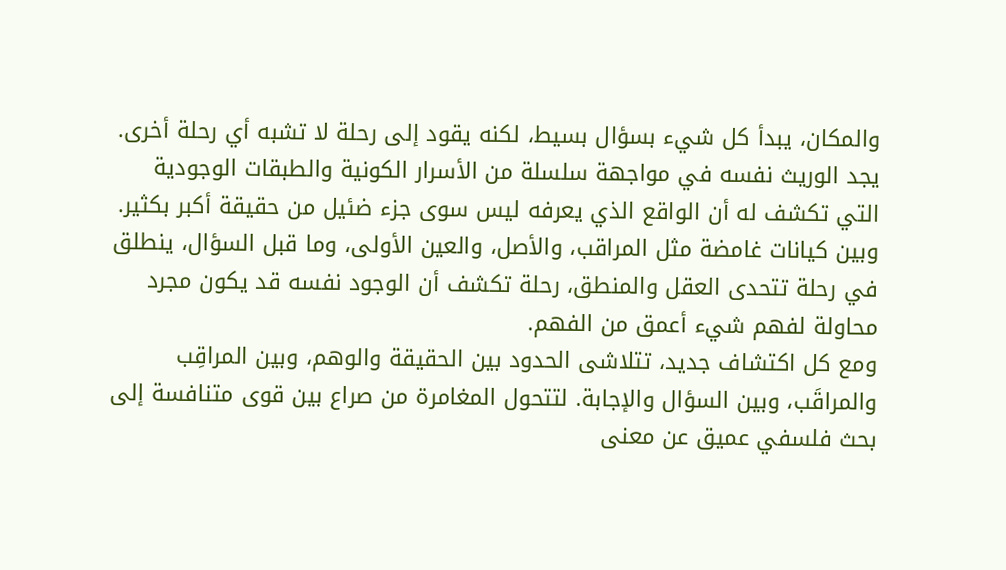والمكان، يبدأ كل شيء بسؤال بسيط، لكنه يقود إلى رحلة لا تشبه أي رحلة أخرى.
يجد الوريث نفسه في مواجهة سلسلة من الأسرار الكونية والطبقات الوجودية التي تكشف له أن الواقع الذي يعرفه ليس سوى جزء ضئيل من حقيقة أكبر بكثير. وبين كيانات غامضة مثل المراقب، والأصل، والعين الأولى، وما قبل السؤال، ينطلق في رحلة تتحدى العقل والمنطق، رحلة تكشف أن الوجود نفسه قد يكون مجرد محاولة لفهم شيء أعمق من الفهم.
ومع كل اكتشاف جديد، تتلاشى الحدود بين الحقيقة والوهم، وبين المراقِب والمراقَب، وبين السؤال والإجابة. لتتحول المغامرة من صراع بين قوى متنافسة إلى بحث فلسفي عميق عن معنى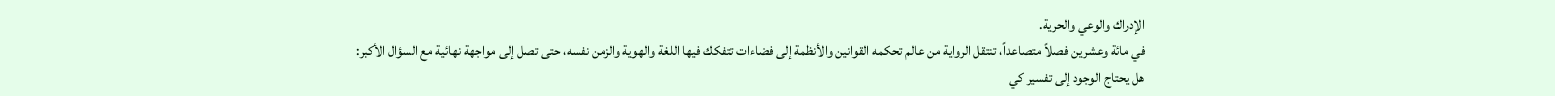الإدراك والوعي والحرية.
في مائة وعشرين فصلاً متصاعداً، تنتقل الرواية من عالم تحكمه القوانين والأنظمة إلى فضاءات تتفكك فيها اللغة والهوية والزمن نفسه، حتى تصل إلى مواجهة نهائية مع السؤال الأكبر:
هل يحتاج الوجود إلى تفسير كي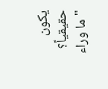يكون حقيقياً؟
"ما وراء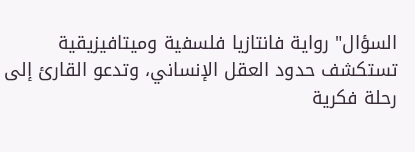السؤال" رواية فانتازيا فلسفية وميتافيزيقية تستكشف حدود العقل الإنساني، وتدعو القارئ إلى رحلة فكرية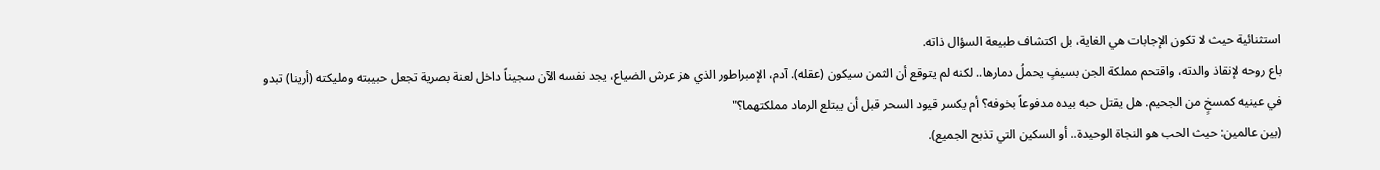استثنائية حيث لا تكون الإجابات هي الغاية، بل اكتشاف طبيعة السؤال ذاته.
باع روحه لإنقاذ والدته، واقتحم مملكة الجن بسيفٍ يحملُ دمارها.. لكنه لم يتوقع أن الثمن سيكون (عقله). آدم، الإمبراطور الذي هز عرش الضياع، يجد نفسه الآن سجيناً داخل لعنة بصرية تجعل حبيبته ومليكته (أرينا) تبدو في عينيه كمسخٍ من الجحيم. هل يقتل حبه بيده مدفوعاً بخوفه؟ أم يكسر قيود السحر قبل أن يبتلع الرماد مملكتهما؟"
(بين عالمين: حيث الحب هو النجاة الوحيدة.. أو السكين التي تذبح الجميع).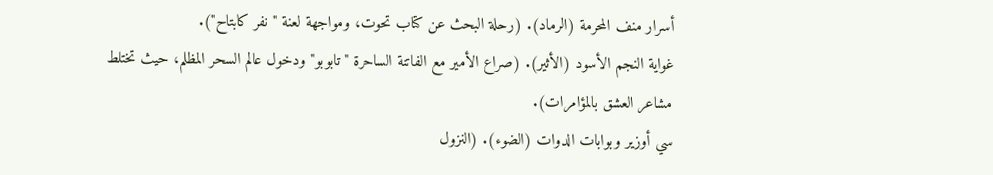أسرار منف المحرمة (الرماد). (رحلة البحث عن كتاب تحوت، ومواجهة لعنة "نفر كابتاح").
غواية النجم الأسود (الأثير). (صراع الأمير مع الفاتنة الساحرة "تابوبو" ودخول عالم السحر المظلم، حيث تختلط مشاعر العشق بالمؤامرات).
سي أوزير وبوابات الدوات (الضوء). (النزول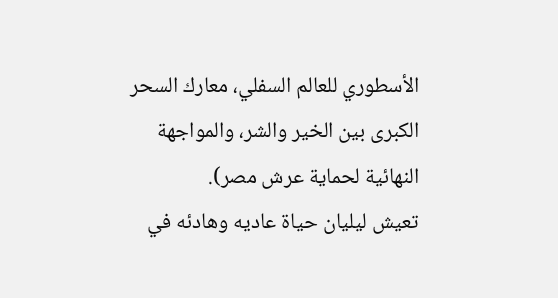الأسطوري للعالم السفلي، معارك السحر الكبرى بين الخير والشر، والمواجهة النهائية لحماية عرش مصر).
تعيش ليليان حياة عاديه وهادئه في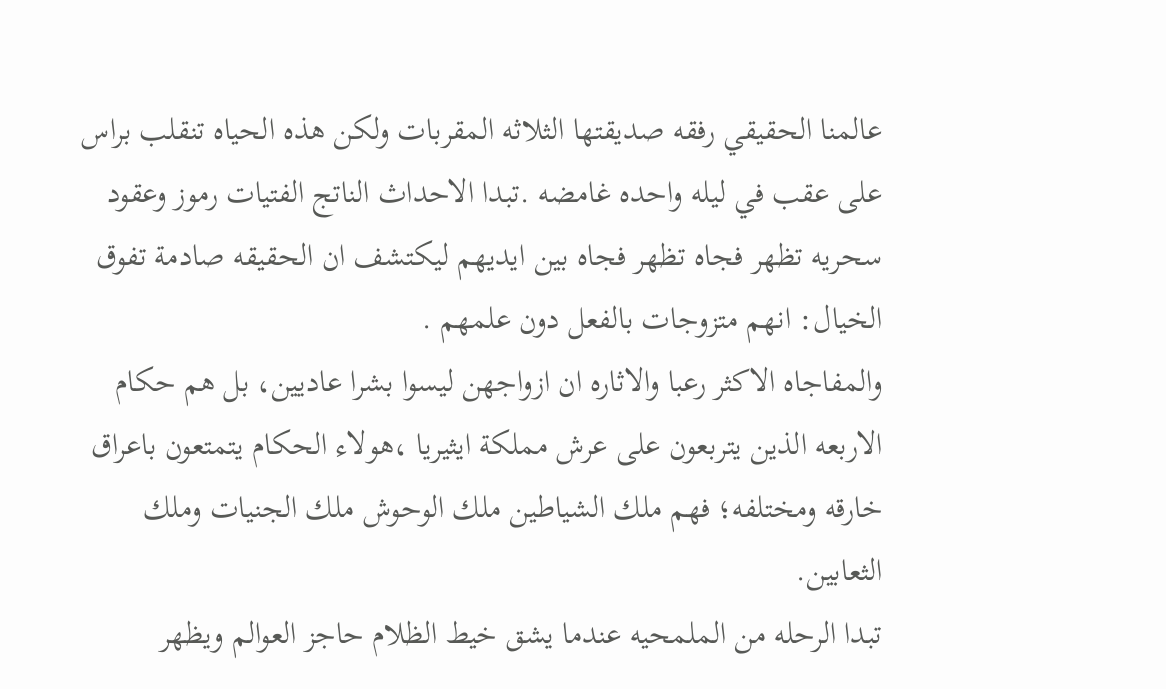عالمنا الحقيقي رفقه صديقتها الثلاثه المقربات ولكن هذه الحياه تنقلب براس على عقب في ليله واحده غامضه .تبدا الاحداث الناتج الفتيات رموز وعقود سحريه تظهر فجاه تظهر فجاه بين ايديهم ليكتشف ان الحقيقه صادمة تفوق الخيال: انهم متزوجات بالفعل دون علمهم .
والمفاجاه الاكثر رعبا والاثاره ان ازواجهن ليسوا بشرا عاديين، بل هم حكام الاربعه الذين يتربعون على عرش مملكة ايثيريا ،هولاء الحكام يتمتعون باعراق خارقه ومختلفه؛ فهم ملك الشياطين ملك الوحوش ملك الجنيات وملك الثعابين.
تبدا الرحله من الملمحيه عندما يشق خيط الظلام حاجز العوالم ويظهر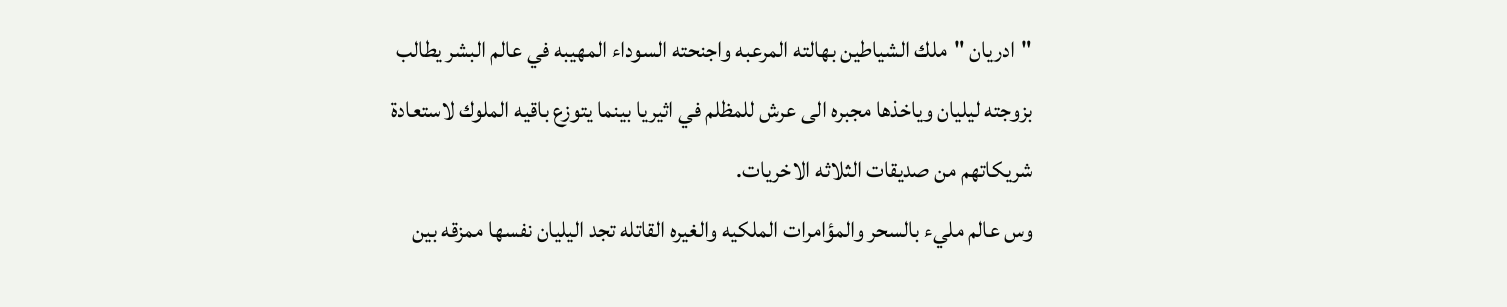"ادريان "ملك الشياطين بهالته المرعبه واجنحته السوداء المهيبه في عالم البشر يطالب بزوجته ليليان وياخذها مجبره الى عرش للمظلم في اثيريا بينما يتوزع باقيه الملوك لاستعادة شريكاتهم من صديقات الثلاثه الاخريات.
وس عالم مليء بالسحر والمؤامرات الملكيه والغيره القاتله تجد اليليان نفسها ممزقه بين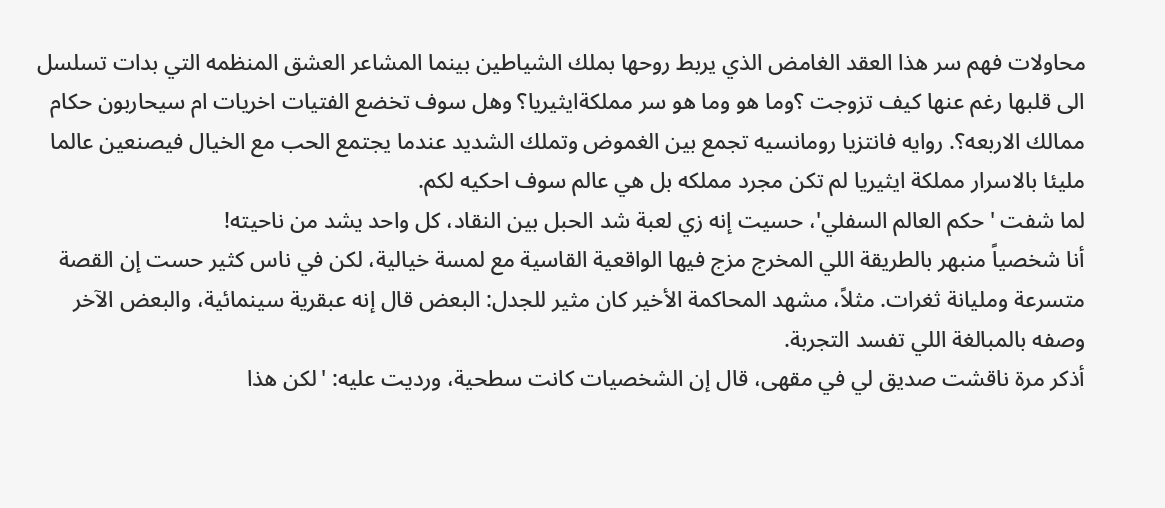محاولات فهم سر هذا العقد الغامض الذي يربط روحها بملك الشياطين بينما المشاعر العشق المنظمه التي بدات تسلسل الى قلبها رغم عنها كيف تزوجت ؟وما هو وما هو سر مملكةايثيريا؟ وهل سوف تخضع الفتيات اخريات ام سيحاربون حكام ممالك الاربعه؟. روايه فانتزيا رومانسيه تجمع بين الغموض وتملك الشديد عندما يجتمع الحب مع الخيال فيصنعين عالما مليئا بالاسرار مملكة ايثيريا لم تكن مجرد مملكه بل هي عالم سوف احكيه لكم.
لما شفت 'حكم العالم السفلي'، حسيت إنه زي لعبة شد الحبل بين النقاد، كل واحد يشد من ناحيته!
أنا شخصياً منبهر بالطريقة اللي المخرج مزج فيها الواقعية القاسية مع لمسة خيالية، لكن في ناس كثير حست إن القصة متسرعة ومليانة ثغرات. مثلاً، مشهد المحاكمة الأخير كان مثير للجدل: البعض قال إنه عبقرية سينمائية، والبعض الآخر وصفه بالمبالغة اللي تفسد التجربة.
أذكر مرة ناقشت صديق لي في مقهى، قال إن الشخصيات كانت سطحية، ورديت عليه: 'لكن هذا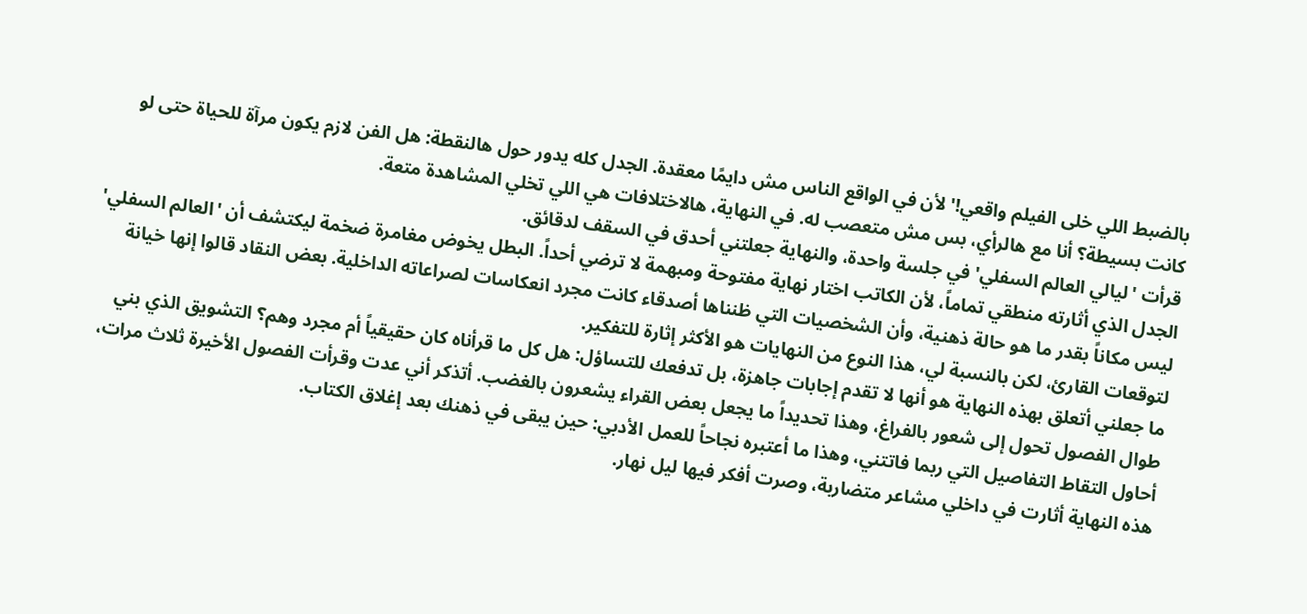بالضبط اللي خلى الفيلم واقعي!' لأن في الواقع الناس مش دايمًا معقدة. الجدل كله يدور حول هالنقطة: هل الفن لازم يكون مرآة للحياة حتى لو كانت بسيطة؟ أنا مع هالرأي، بس مش متعصب له. في النهاية، هالاختلافات هي اللي تخلي المشاهدة متعة.
قرأت 'ليالي العالم السفلي' في جلسة واحدة، والنهاية جعلتني أحدق في السقف لدقائق.
الجدل الذي أثارته منطقي تماماً، لأن الكاتب اختار نهاية مفتوحة ومبهمة لا ترضي أحداً. البطل يخوض مغامرة ضخمة ليكتشف أن 'العالم السفلي' ليس مكاناً بقدر ما هو حالة ذهنية، وأن الشخصيات التي ظنناها أصدقاء كانت مجرد انعكاسات لصراعاته الداخلية. بعض النقاد قالوا إنها خيانة لتوقعات القارئ، لكن بالنسبة لي، هذا النوع من النهايات هو الأكثر إثارة للتفكير.
ما جعلني أتعلق بهذه النهاية هو أنها لا تقدم إجابات جاهزة، بل تدفعك للتساؤل: هل كل ما قرأناه كان حقيقياً أم مجرد وهم؟ التشويق الذي بني طوال الفصول تحول إلى شعور بالفراغ، وهذا تحديداً ما يجعل بعض القراء يشعرون بالغضب. أتذكر أني عدت وقرأت الفصول الأخيرة ثلاث مرات، أحاول التقاط التفاصيل التي ربما فاتتني، وهذا ما أعتبره نجاحاً للعمل الأدبي: حين يبقى في ذهنك بعد إغلاق الكتاب.
هذه النهاية أثارت في داخلي مشاعر متضاربة، وصرت أفكر فيها ليل نهار.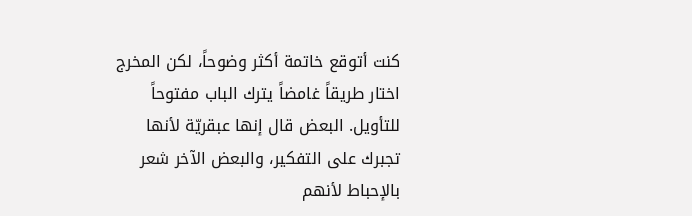كنت أتوقع خاتمة أكثر وضوحاً، لكن المخرج اختار طريقاً غامضاً يترك الباب مفتوحاً للتأويل. البعض قال إنها عبقريّة لأنها تجبرك على التفكير، والبعض الآخر شعر بالإحباط لأنهم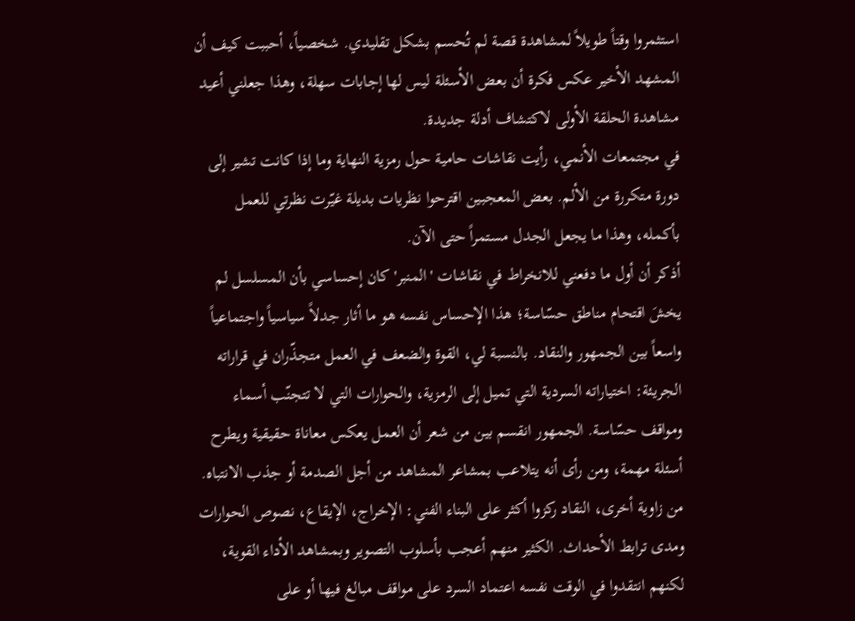استثمروا وقتاً طويلاً لمشاهدة قصة لم تُحسم بشكل تقليدي. شخصياً، أحببت كيف أن المشهد الأخير عكس فكرة أن بعض الأسئلة ليس لها إجابات سهلة، وهذا جعلني أعيد مشاهدة الحلقة الأولى لاكتشاف أدلة جديدة.
في مجتمعات الأنمي، رأيت نقاشات حامية حول رمزية النهاية وما إذا كانت تشير إلى دورة متكررة من الألم. بعض المعجبين اقترحوا نظريات بديلة غيّرت نظرتي للعمل بأكمله، وهذا ما يجعل الجدل مستمراً حتى الآن.
أذكر أن أول ما دفعني للانخراط في نقاشات 'المنبر' كان إحساسي بأن المسلسل لم يخشَ اقتحام مناطق حسّاسة؛ هذا الإحساس نفسه هو ما أثار جدلاً سياسياً واجتماعياً واسعاً بين الجمهور والنقاد. بالنسبة لي، القوة والضعف في العمل متجذّران في قراراته الجريئة: اختياراته السردية التي تميل إلى الرمزية، والحوارات التي لا تتجنّب أسماء ومواقف حسّاسة. الجمهور انقسم بين من شعر أن العمل يعكس معاناة حقيقية ويطرح أسئلة مهمة، ومن رأى أنه يتلاعب بمشاعر المشاهد من أجل الصدمة أو جذب الانتباه. من زاوية أخرى، النقاد ركزوا أكثر على البناء الفني: الإخراج، الإيقاع، نصوص الحوارات ومدى ترابط الأحداث. الكثير منهم أعجب بأسلوب التصوير وبمشاهد الأداء القوية، لكنهم انتقدوا في الوقت نفسه اعتماد السرد على مواقف مبالغ فيها أو على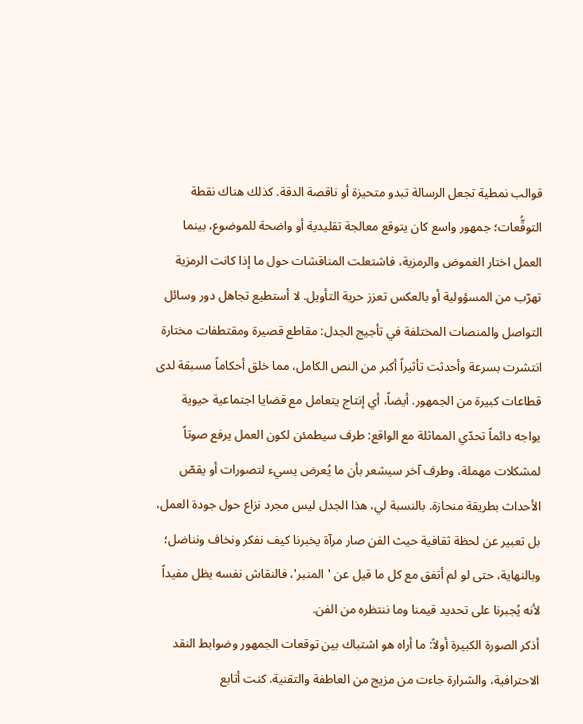قوالب نمطية تجعل الرسالة تبدو متحيزة أو ناقصة الدقة. كذلك هناك نقطة التوقُّعات؛ جمهور واسع كان يتوقع معالجة تقليدية أو واضحة للموضوع، بينما العمل اختار الغموض والرمزية، فاشتعلت المناقشات حول ما إذا كانت الرمزية تهرّب من المسؤولية أو بالعكس تعزز حرية التأويل. لا أستطيع تجاهل دور وسائل التواصل والمنصات المختلفة في تأجيج الجدل: مقاطع قصيرة ومقتطفات مختارة انتشرت بسرعة وأحدثت تأثيراً أكبر من النص الكامل، مما خلق أحكاماً مسبقة لدى قطاعات كبيرة من الجمهور. أيضاً، أي إنتاج يتعامل مع قضايا اجتماعية حيوية يواجه دائماً تحدّي المماثلة مع الواقع: طرف سيطمئن لكون العمل يرفع صوتاً لمشكلات مهملة، وطرف آخر سيشعر بأن ما يُعرض يسيء لتصورات أو يقصّ الأحداث بطريقة منحازة. بالنسبة لي، هذا الجدل ليس مجرد نزاع حول جودة العمل، بل تعبير عن لحظة ثقافية حيث الفن صار مرآة يخبرنا كيف نفكر ونخاف ونناضل؛ وبالنهاية، حتى لو لم أتفق مع كل ما قيل عن 'المنبر'، فالنقاش نفسه يظل مفيداً لأنه يُجبرنا على تحديد قيمنا وما ننتظره من الفن.
أذكر الصورة الكبيرة أولاً: ما أراه هو اشتباك بين توقعات الجمهور وضوابط النقد الاحترافية، والشرارة جاءت من مزيج من العاطفة والتقنية. كنت أتابع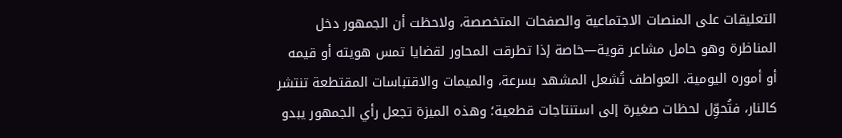التعليقات على المنصات الاجتماعية والصفحات المتخصصة، ولاحظت أن الجمهور دخل المناظرة وهو حامل مشاعر قوية—خاصة إذا تطرقت المحاور لقضايا تمس هويته أو قيمه أو أموره اليومية. العواطف تُشعل المشهد بسرعة، والميمات والاقتباسات المقتطعة تنتشر كالنار، فتُحوِّل لحظات صغيرة إلى استنتاجات قطعية؛ وهذه الميزة تجعل رأي الجمهور يبدو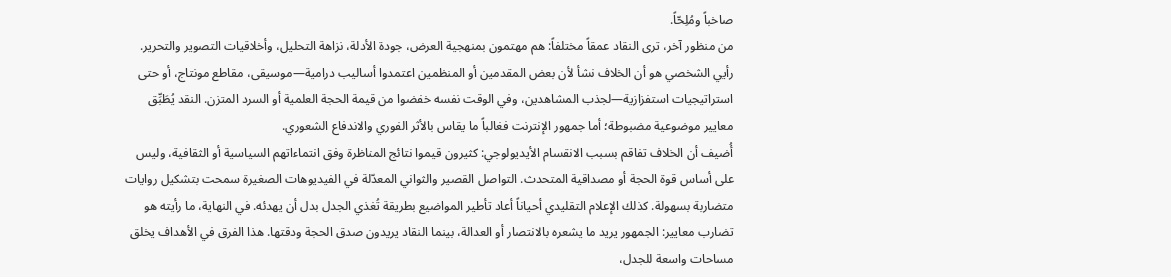صاخباً ومُلِحّاً.
من منظور آخر، ترى النقاد عمقاً مختلفاً: هم مهتمون بمنهجية العرض، جودة الأدلة، نزاهة التحليل، وأخلاقيات التصوير والتحرير. رأيي الشخصي هو أن الخلاف نشأ لأن بعض المقدمين أو المنظمين اعتمدوا أساليب درامية—موسيقى، مقاطع مونتاج، أو حتى استراتيجيات استفزازية—لجذب المشاهدين، وفي الوقت نفسه خفضوا من قيمة الحجة العلمية أو السرد المتزن. النقد يُطَبِّق معايير موضوعية مضبوطة؛ أما جمهور الإنترنت فغالباً ما يقاس بالأثر الفوري والاندفاع الشعوري.
أُضيف أن الخلاف تفاقم بسبب الانقسام الأيديولوجي: كثيرون قيموا نتائج المناظرة وفق انتماءاتهم السياسية أو الثقافية، وليس على أساس قوة الحجة أو مصداقية المتحدث. التواصل القصير والثواني المعدّلة في الفيديوهات الصغيرة سمحت بتشكيل روايات متضاربة بسهولة. كذلك الإعلام التقليدي أحياناً أعاد تأطير المواضيع بطريقة تُغذي الجدل بدل أن يهدئه. في النهاية، ما رأيته هو تضارب معايير: الجمهور يريد ما يشعره بالانتصار أو العدالة، بينما النقاد يريدون صدق الحجة ودقتها. هذا الفرق في الأهداف يخلق مساحات واسعة للجدل،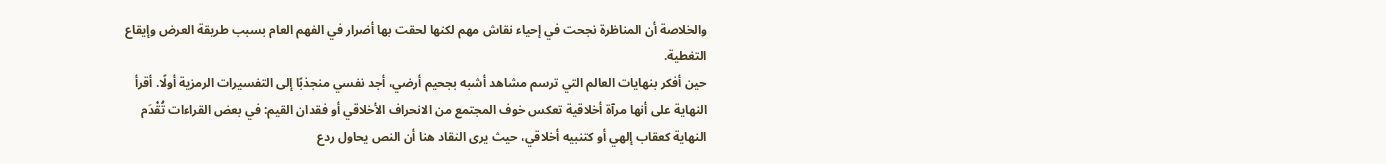والخلاصة أن المناظرة نجحت في إحياء نقاش مهم لكنها لحقت بها أضرار في الفهم العام بسبب طريقة العرض وإيقاع التغطية.
حين أفكر بنهايات العالم التي ترسم مشاهد أشبه بجحيم أرضي، أجد نفسي منجذبًا إلى التفسيرات الرمزية أولًا. أقرأ النهاية على أنها مرآة أخلاقية تعكس خوف المجتمع من الانحراف الأخلاقي أو فقدان القيم: في بعض القراءات تُقْدَم النهاية كعقاب إلهي أو كتنبيه أخلاقي، حيث يرى النقاد هنا أن النص يحاول ردع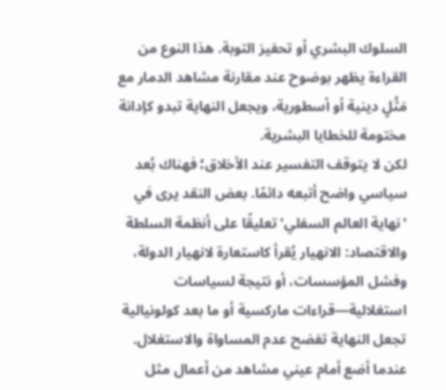السلوك البشري أو تحفيز التوبة. هذا النوع من القراءة يظهر بوضوح عند مقارنة مشاهد الدمار مع مَثُلٍ دينية أو أسطورية، ويجعل النهاية تبدو كإدانة مختومة للخطايا البشرية.
لكن لا يتوقف التفسير عند الأخلاق؛ فهناك بُعد سياسي واضح أتبعه دائمًا. بعض النقد يرى في 'نهاية العالم السفلي' تعليقًا على أنظمة السلطة والاقتصاد: الانهيار يُقرأ كاستعارة لانهيار الدولة، وفشل المؤسسات، أو نتيجة لسياسات استغلالية—قراءات ماركسية أو ما بعد كولونيالية تجعل النهاية تفضح عدم المساواة والاستغلال. عندما أضع أمام عيني مشاهد من أعمال مثل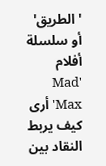'الطريق' أو سلسلة أفلام 'Mad Max' أرى كيف يربط النقاد بين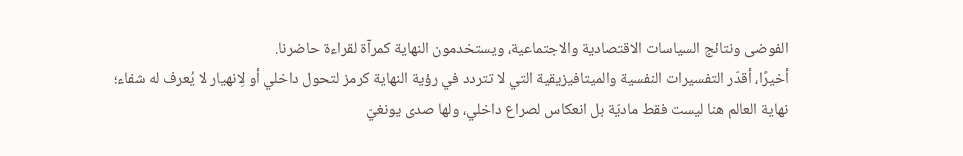الفوضى ونتائج السياسات الاقتصادية والاجتماعية، ويستخدمون النهاية كمرآة لقراءة حاضرنا.
أخيرًا، أقدّر التفسيرات النفسية والميتافيزيقية التي لا تتردد في رؤية النهاية كرمز لتحول داخلي أو لِانهيار لا يُعرف له شفاء؛ نهاية العالم هنا ليست فقط ماديّة بل انعكاس لصراع داخلي، ولها صدى يونغيّ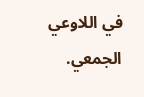في اللاوعي الجمعي.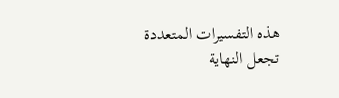هذه التفسيرات المتعددة تجعل النهاية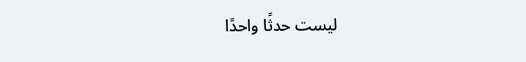ليست حدثًا واحدًا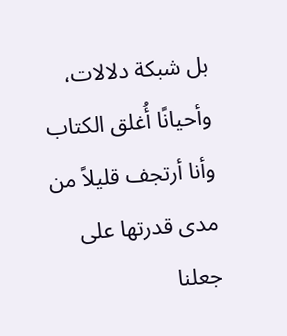بل شبكة دلالات، وأحيانًا أُغلق الكتاب وأنا أرتجف قليلاً من مدى قدرتها على جعلنا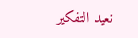نعيد التفكير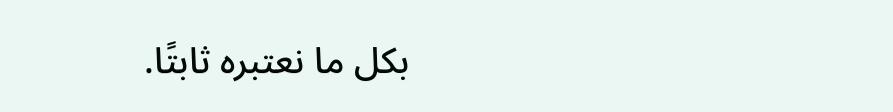بكل ما نعتبره ثابتًا.